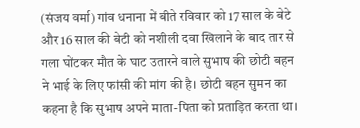(संजय वर्मा) गांव धनाना में बीते रविवार को 17 साल के बेटे और 16 साल की बेटी को नशीली दवा खिलाने के बाद तार से गला घोंटकर मौत के घाट उतारने वाले सुभाष की छोटी बहन ने भाई के लिए फांसी की मांग की है। छोटी बहन सुमन का कहना है कि सुभाष अपने माता-पिता को प्रताड़ित करता था।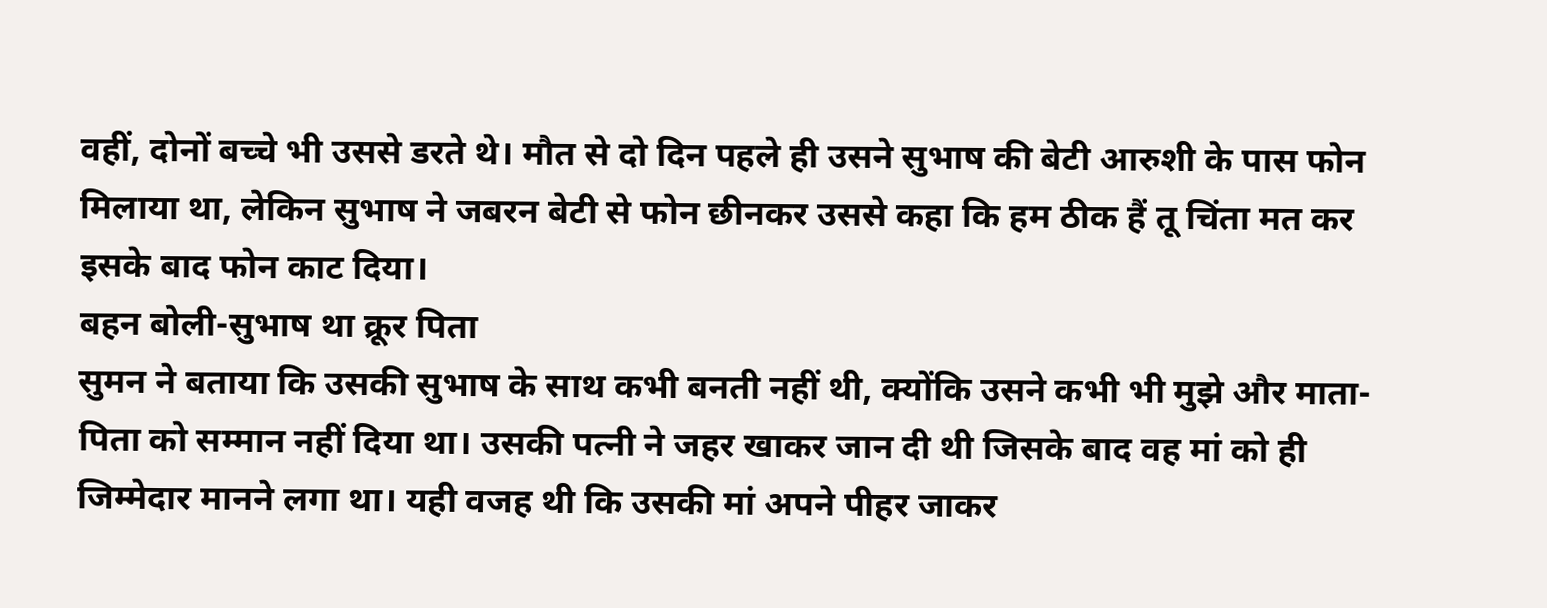वहीं, दोनों बच्चे भी उससे डरते थे। मौत से दो दिन पहले ही उसने सुभाष की बेटी आरुशी के पास फोन मिलाया था, लेकिन सुभाष ने जबरन बेटी से फोन छीनकर उससे कहा कि हम ठीक हैं तू चिंता मत कर इसके बाद फोन काट दिया।
बहन बोली-सुभाष था क्रूर पिता
सुमन ने बताया कि उसकी सुभाष के साथ कभी बनती नहीं थी, क्योंकि उसने कभी भी मुझे और माता-पिता को सम्मान नहीं दिया था। उसकी पत्नी ने जहर खाकर जान दी थी जिसके बाद वह मां को ही जिम्मेदार मानने लगा था। यही वजह थी कि उसकी मां अपने पीहर जाकर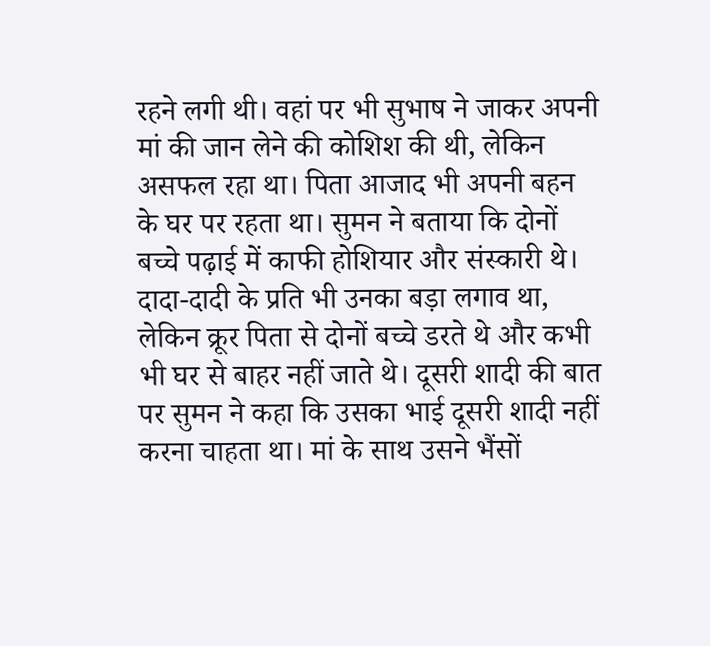रहने लगी थी। वहां पर भी सुभाष ने जाकर अपनी मां की जान लेने की कोशिश की थी, लेकिन असफल रहा था। पिता आजाद भी अपनी बहन के घर पर रहता था। सुमन ने बताया कि दोनों बच्चे पढ़ाई में काफी होशियार और संस्कारी थे। दादा-दादी के प्रति भी उनका बड़ा लगाव था, लेकिन क्रूर पिता से दोनों बच्चे डरते थे और कभी भी घर से बाहर नहीं जाते थे। दूसरी शादी की बात पर सुमन ने कहा कि उसका भाई दूसरी शादी नहीं करना चाहता था। मां के साथ उसने भैंसों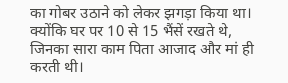का गोबर उठाने को लेकर झगड़ा किया था। क्योंकि घर पर 10 से 15 भैंसें रखते थे, जिनका सारा काम पिता आजाद और मां ही करती थी।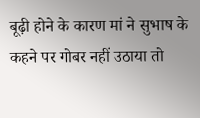बूढ़ी होने के कारण मां ने सुभाष के कहने पर गोबर नहीं उठाया तो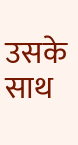उसके साथ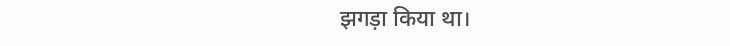झगड़ा किया था।